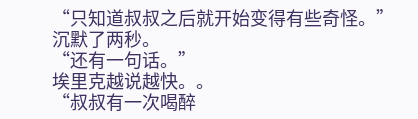“只知道叔叔之后就开始变得有些奇怪。”
沉默了两秒。
“还有一句话。”
埃里克越说越快。。
“叔叔有一次喝醉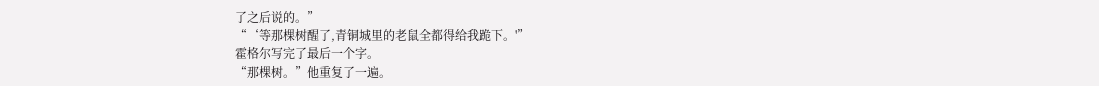了之后说的。”
“‘等那棵树醒了,青铜城里的老鼠全都得给我跪下。'”
霍格尔写完了最后一个字。
“那棵树。”他重复了一遍。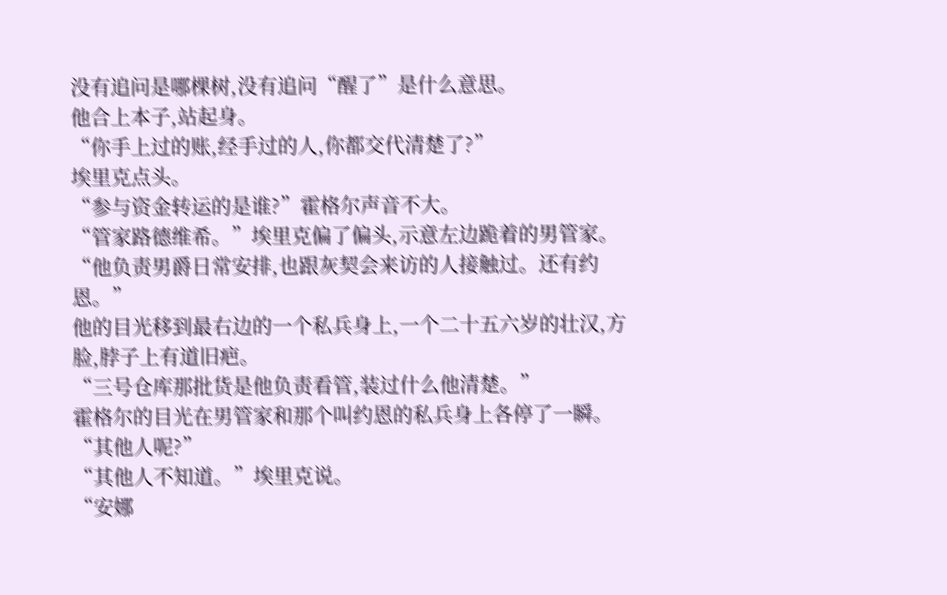没有追问是哪棵树,没有追问“醒了”是什么意思。
他合上本子,站起身。
“你手上过的账,经手过的人,你都交代清楚了?”
埃里克点头。
“参与资金转运的是谁?”霍格尔声音不大。
“管家路德维希。”埃里克偏了偏头,示意左边跪着的男管家。“他负责男爵日常安排,也跟灰契会来访的人接触过。还有约恩。”
他的目光移到最右边的一个私兵身上,一个二十五六岁的壮汉,方脸,脖子上有道旧疤。
“三号仓库那批货是他负责看管,装过什么他清楚。”
霍格尔的目光在男管家和那个叫约恩的私兵身上各停了一瞬。
“其他人呢?”
“其他人不知道。”埃里克说。
“安娜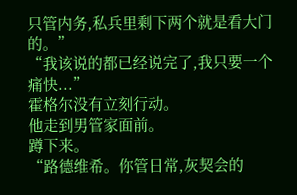只管内务,私兵里剩下两个就是看大门的。”
“我该说的都已经说完了,我只要一个痛快...”
霍格尔没有立刻行动。
他走到男管家面前。
蹲下来。
“路德维希。你管日常,灰契会的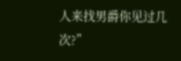人来找男爵你见过几次?”